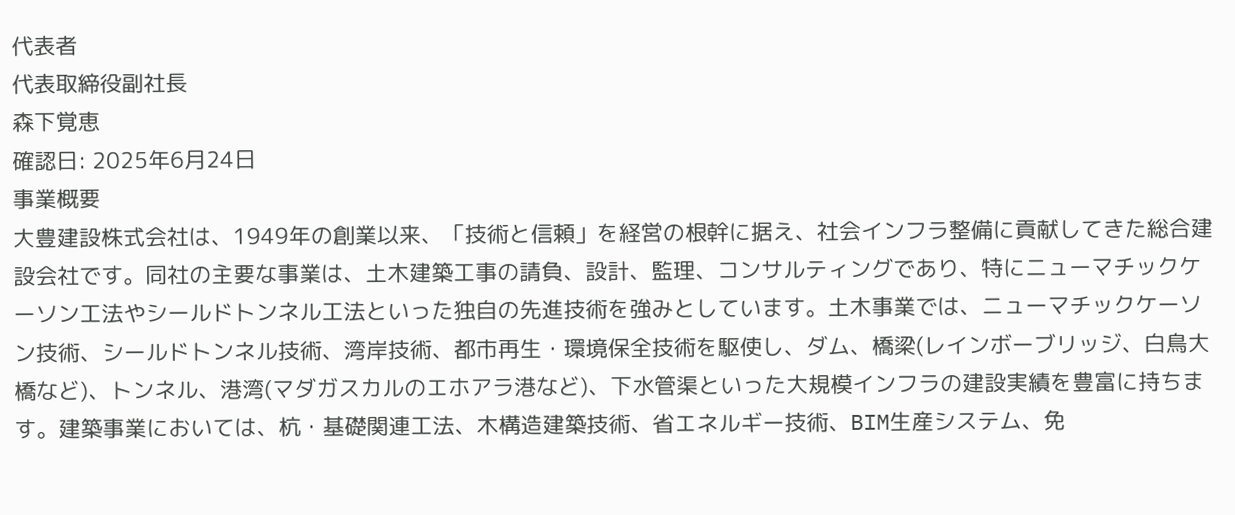代表者
代表取締役副社長
森下覚恵
確認日: 2025年6月24日
事業概要
大豊建設株式会社は、1949年の創業以来、「技術と信頼」を経営の根幹に据え、社会インフラ整備に貢献してきた総合建設会社です。同社の主要な事業は、土木建築工事の請負、設計、監理、コンサルティングであり、特にニューマチックケーソン工法やシールドトンネル工法といった独自の先進技術を強みとしています。土木事業では、ニューマチックケーソン技術、シールドトンネル技術、湾岸技術、都市再生・環境保全技術を駆使し、ダム、橋梁(レインボーブリッジ、白鳥大橋など)、トンネル、港湾(マダガスカルのエホアラ港など)、下水管渠といった大規模インフラの建設実績を豊富に持ちます。建築事業においては、杭・基礎関連工法、木構造建築技術、省エネルギー技術、BIM生産システム、免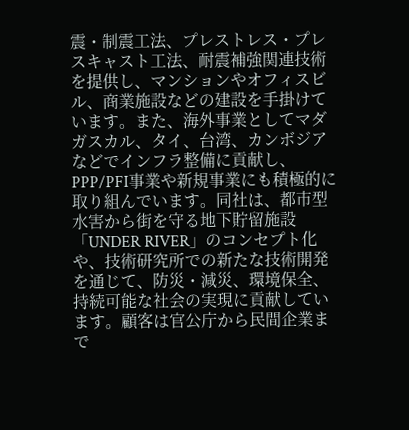震・制震工法、プレストレス・プレスキャスト工法、耐震補強関連技術を提供し、マンションやオフィスビル、商業施設などの建設を手掛けています。また、海外事業としてマダガスカル、タイ、台湾、カンボジアなどでインフラ整備に貢献し、PPP/PFI事業や新規事業にも積極的に取り組んでいます。同社は、都市型水害から街を守る地下貯留施設「UNDER RIVER」のコンセプト化や、技術研究所での新たな技術開発を通じて、防災・減災、環境保全、持続可能な社会の実現に貢献しています。顧客は官公庁から民間企業まで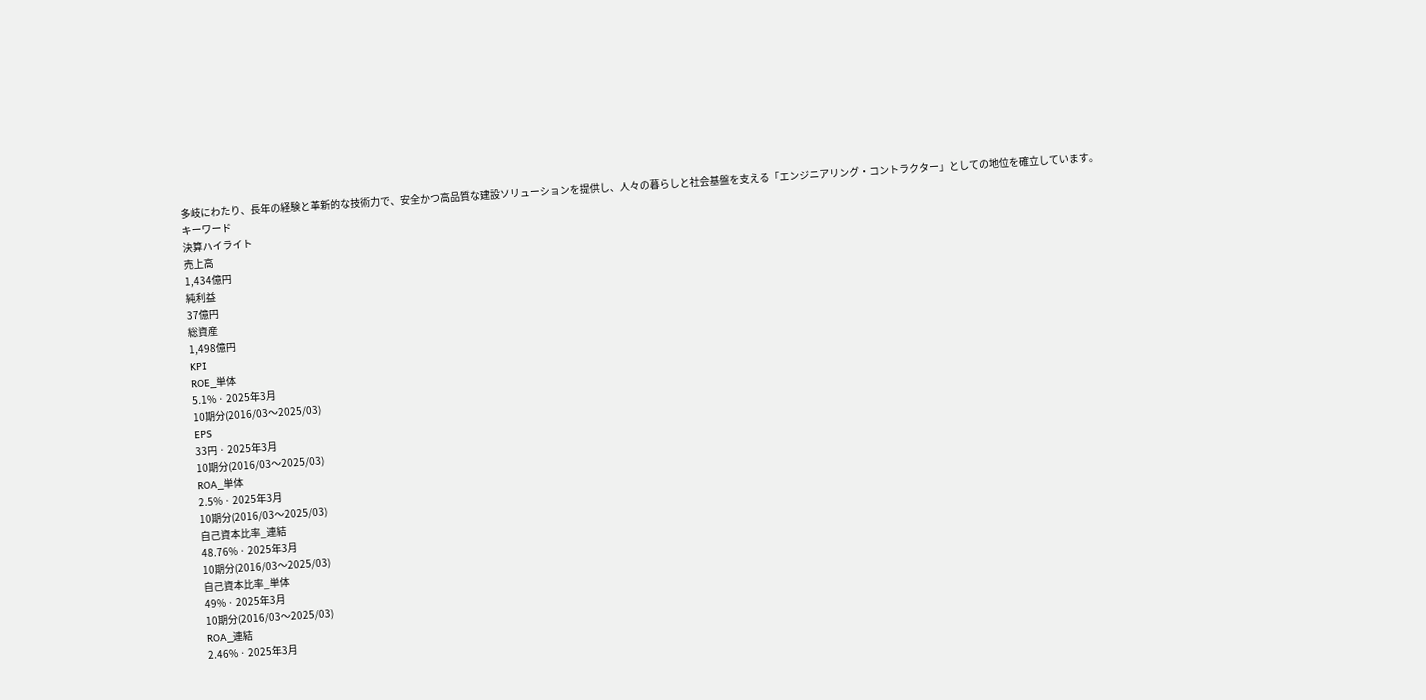多岐にわたり、長年の経験と革新的な技術力で、安全かつ高品質な建設ソリューションを提供し、人々の暮らしと社会基盤を支える「エンジニアリング・コントラクター」としての地位を確立しています。
キーワード
決算ハイライト
売上高
1,434億円
純利益
37億円
総資産
1,498億円
KPI
ROE_単体
5.1% · 2025年3月
10期分(2016/03〜2025/03)
EPS
33円 · 2025年3月
10期分(2016/03〜2025/03)
ROA_単体
2.5% · 2025年3月
10期分(2016/03〜2025/03)
自己資本比率_連結
48.76% · 2025年3月
10期分(2016/03〜2025/03)
自己資本比率_単体
49% · 2025年3月
10期分(2016/03〜2025/03)
ROA_連結
2.46% · 2025年3月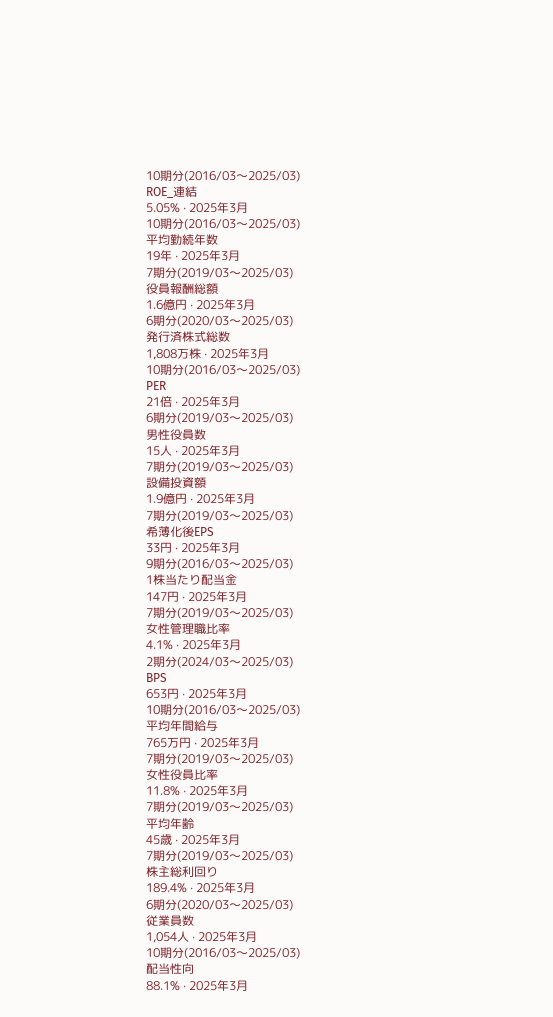10期分(2016/03〜2025/03)
ROE_連結
5.05% · 2025年3月
10期分(2016/03〜2025/03)
平均勤続年数
19年 · 2025年3月
7期分(2019/03〜2025/03)
役員報酬総額
1.6億円 · 2025年3月
6期分(2020/03〜2025/03)
発行済株式総数
1,808万株 · 2025年3月
10期分(2016/03〜2025/03)
PER
21倍 · 2025年3月
6期分(2019/03〜2025/03)
男性役員数
15人 · 2025年3月
7期分(2019/03〜2025/03)
設備投資額
1.9億円 · 2025年3月
7期分(2019/03〜2025/03)
希薄化後EPS
33円 · 2025年3月
9期分(2016/03〜2025/03)
1株当たり配当金
147円 · 2025年3月
7期分(2019/03〜2025/03)
女性管理職比率
4.1% · 2025年3月
2期分(2024/03〜2025/03)
BPS
653円 · 2025年3月
10期分(2016/03〜2025/03)
平均年間給与
765万円 · 2025年3月
7期分(2019/03〜2025/03)
女性役員比率
11.8% · 2025年3月
7期分(2019/03〜2025/03)
平均年齢
45歳 · 2025年3月
7期分(2019/03〜2025/03)
株主総利回り
189.4% · 2025年3月
6期分(2020/03〜2025/03)
従業員数
1,054人 · 2025年3月
10期分(2016/03〜2025/03)
配当性向
88.1% · 2025年3月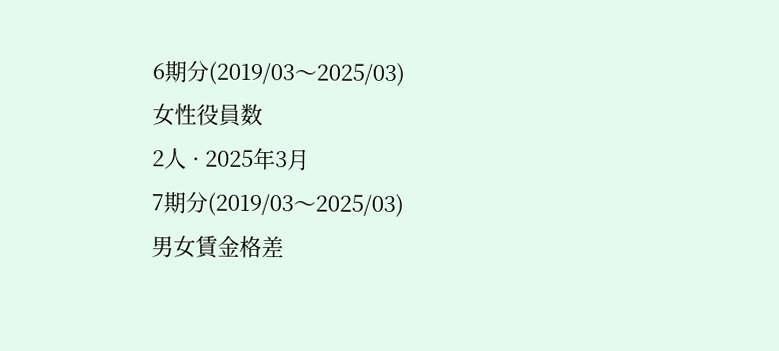6期分(2019/03〜2025/03)
女性役員数
2人 · 2025年3月
7期分(2019/03〜2025/03)
男女賃金格差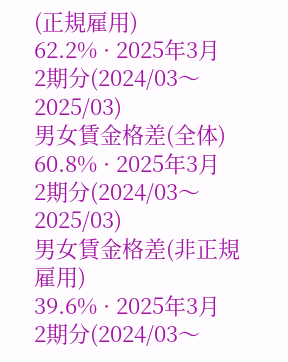(正規雇用)
62.2% · 2025年3月
2期分(2024/03〜2025/03)
男女賃金格差(全体)
60.8% · 2025年3月
2期分(2024/03〜2025/03)
男女賃金格差(非正規雇用)
39.6% · 2025年3月
2期分(2024/03〜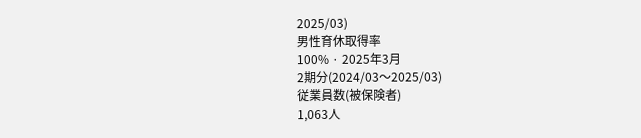2025/03)
男性育休取得率
100% · 2025年3月
2期分(2024/03〜2025/03)
従業員数(被保険者)
1,063人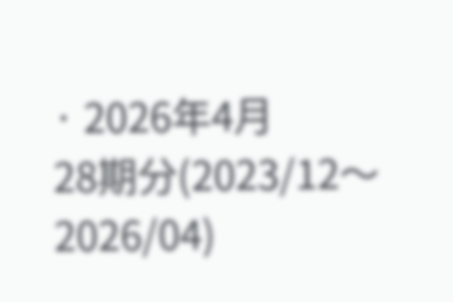· 2026年4月
28期分(2023/12〜2026/04)